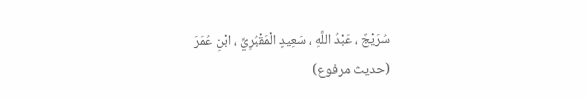سُرَيْجٌ ، عَبْدُ اللَّهِ ، سَعِيدٍ الْمَقْبُرِيِّ ، ابْنِ عُمَرَ
(حديث مرفوع)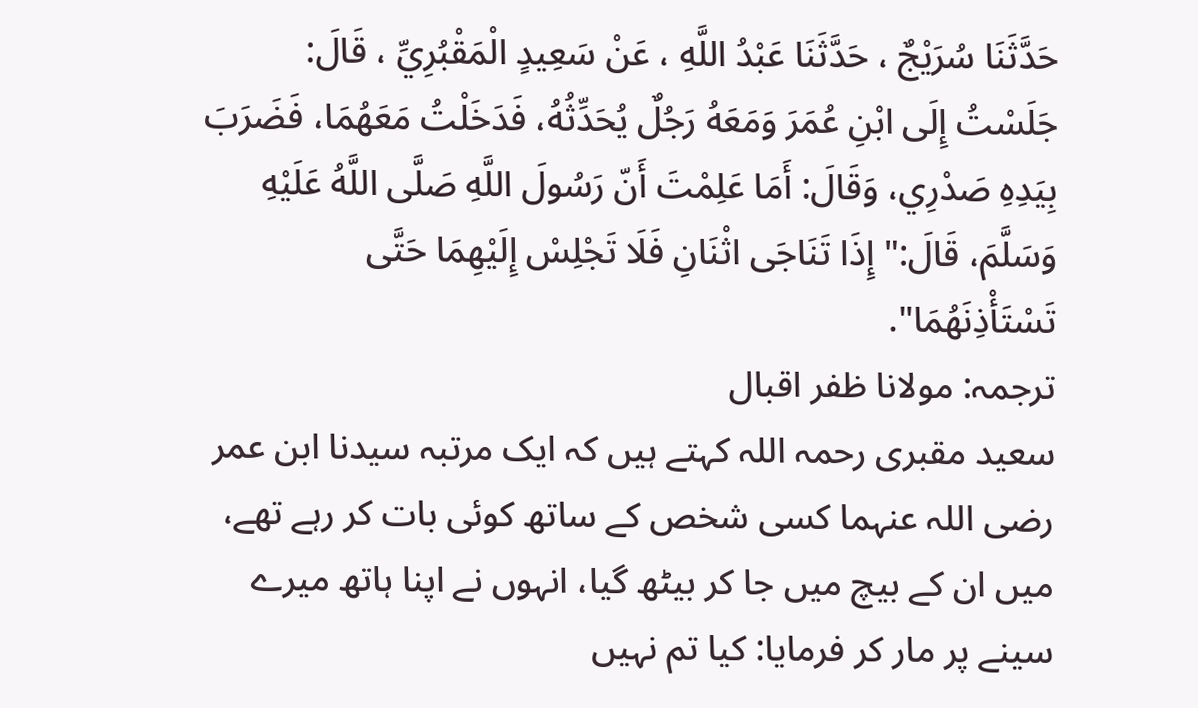حَدَّثَنَا سُرَيْجٌ ، حَدَّثَنَا عَبْدُ اللَّهِ ، عَنْ سَعِيدٍ الْمَقْبُرِيِّ ، قَالَ: جَلَسْتُ إِلَى ابْنِ عُمَرَ وَمَعَهُ رَجُلٌ يُحَدِّثُهُ، فَدَخَلْتُ مَعَهُمَا، فَضَرَبَ بِيَدِهِ صَدْرِي، وَقَالَ: أَمَا عَلِمْتَ أَنّ رَسُولَ اللَّهِ صَلَّى اللَّهُ عَلَيْهِ وَسَلَّمَ، قَالَ:" إِذَا تَنَاجَى اثْنَانِ فَلَا تَجْلِسْ إِلَيْهِمَا حَتَّى تَسْتَأْذِنَهُمَا".
ترجمہ: مولانا ظفر اقبال
سعید مقبری رحمہ اللہ کہتے ہیں کہ ایک مرتبہ سیدنا ابن عمر رضی اللہ عنہما کسی شخص کے ساتھ کوئی بات کر رہے تھے، میں ان کے بیچ میں جا کر بیٹھ گیا، انہوں نے اپنا ہاتھ میرے سینے پر مار کر فرمایا: کیا تم نہیں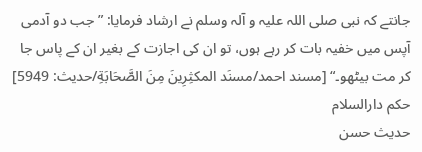جانتے کہ نبی صلی اللہ علیہ و آلہ وسلم نے ارشاد فرمایا: ”جب دو آدمی آپس میں خفیہ بات کر رہے ہوں، تو ان کی اجازت کے بغیر ان کے پاس جا کر مت بیٹھو۔“ [مسند احمد/مسنَد المكثِرِینَ مِنَ الصَّحَابَةِ/حدیث: 5949]
حکم دارالسلام
حديث حسن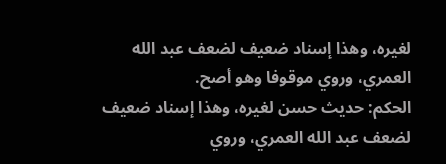لغيره، وهذا إسناد ضعيف لضعف عبد الله العمري، وروي موقوفا وهو أصح.
الحكم: حديث حسن لغيره، وهذا إسناد ضعيف لضعف عبد الله العمري، وروي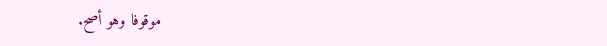موقوفا وهو أصح.